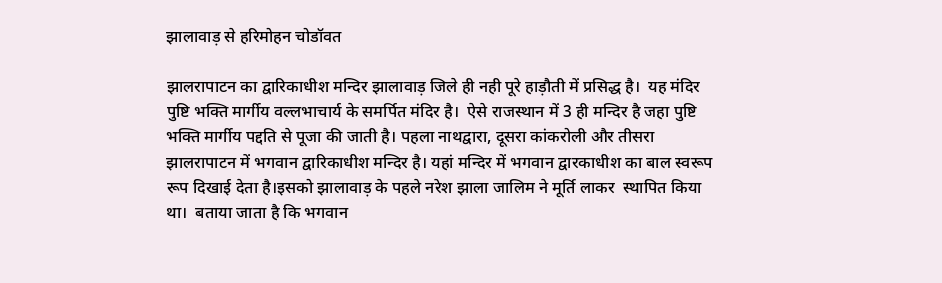झालावाड़ से हरिमोहन चोडॉवत

झालरापाटन का द्वारिकाधीश मन्दिर झालावाड़ जिले ही नही पूरे हाड़ौती में प्रसिद्ध है।  यह मंदिर पुष्टि भक्ति मार्गीय वल्लभाचार्य के समर्पित मंदिर है।  ऐसे राजस्थान में 3 ही मन्दिर है जहा पुष्टि भक्ति मार्गीय पद्दति से पूजा की जाती है। पहला नाथद्वारा, दूसरा कांकरोली और तीसरा झालरापाटन में भगवान द्वारिकाधीश मन्दिर है। यहां मन्दिर में भगवान द्वारकाधीश का बाल स्वरूप रूप दिखाई देता है।इसको झालावाड़ के पहले नरेश झाला जालिम ने मूर्ति लाकर  स्थापित किया था।  बताया जाता है कि भगवान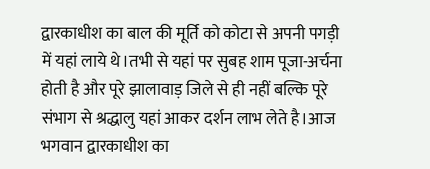द्वारकाधीश का बाल की मूर्ति को कोटा से अपनी पगड़ी में यहां लाये थे।तभी से यहां पर सुबह शाम पूजा-अर्चना होती है और पूरे झालावाड़ जिले से ही नहीं बल्कि पूरे संभाग से श्रद्धालु यहां आकर दर्शन लाभ लेते है।आज भगवान द्वारकाधीश का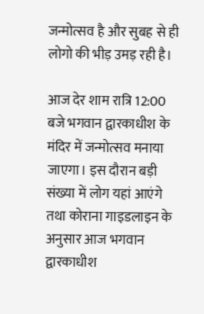जन्मोत्सव है और सुबह से ही लोगो की भीड़ उमड़ रही है।

आज देर शाम रात्रि 12:00 बजे भगवान द्वारकाधीश के मंदिर में जन्मोत्सव मनाया जाएगा। इस दौरान बड़ी संख्या में लोग यहां आएंगे तथा कोराना गाइडलाइन के अनुसार आज भगवान द्वारकाधीश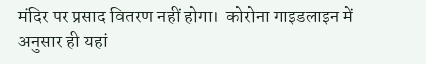मंदिर पर प्रसाद वितरण नहीं होगा।  कोरोना गाइडलाइन में अनुसार ही यहां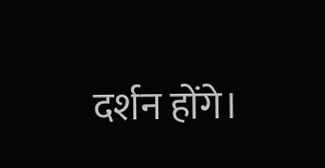दर्शन होंगे।